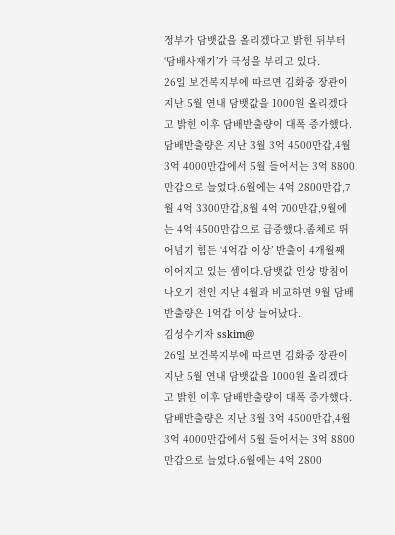정부가 담뱃값을 올리겠다고 밝힌 뒤부터 ‘담배사재기’가 극성을 부리고 있다.
26일 보건복지부에 따르면 김화중 장관이 지난 5월 연내 담뱃값을 1000원 올리겠다고 밝힌 이후 담배반출량이 대폭 증가했다.담배반출량은 지난 3월 3억 4500만갑,4월 3억 4000만갑에서 5월 들어서는 3억 8800만갑으로 늘었다.6월에는 4억 2800만갑,7월 4억 3300만갑,8월 4억 700만갑,9월에는 4억 4500만갑으로 급증했다.좀체로 뛰어넘기 힘든 ‘4억갑 이상’ 반출이 4개월째 이어지고 있는 셈이다.담뱃값 인상 방침이 나오기 전인 지난 4월과 비교하면 9월 담배반출량은 1억갑 이상 늘어났다.
김성수기자 sskim@
26일 보건복지부에 따르면 김화중 장관이 지난 5월 연내 담뱃값을 1000원 올리겠다고 밝힌 이후 담배반출량이 대폭 증가했다.담배반출량은 지난 3월 3억 4500만갑,4월 3억 4000만갑에서 5월 들어서는 3억 8800만갑으로 늘었다.6월에는 4억 2800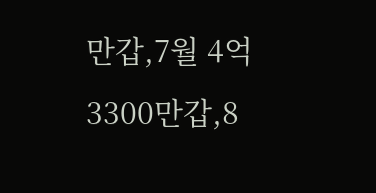만갑,7월 4억 3300만갑,8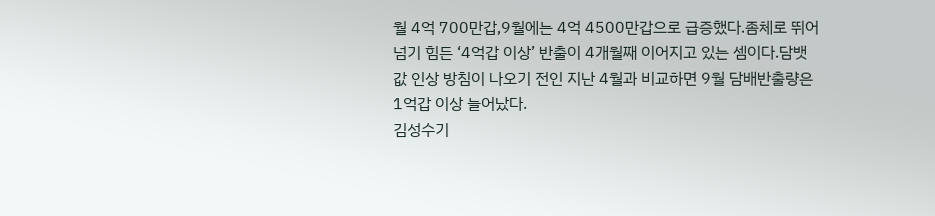월 4억 700만갑,9월에는 4억 4500만갑으로 급증했다.좀체로 뛰어넘기 힘든 ‘4억갑 이상’ 반출이 4개월째 이어지고 있는 셈이다.담뱃값 인상 방침이 나오기 전인 지난 4월과 비교하면 9월 담배반출량은 1억갑 이상 늘어났다.
김성수기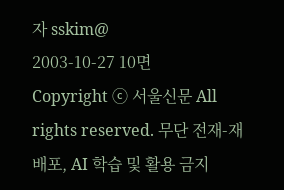자 sskim@
2003-10-27 10면
Copyright ⓒ 서울신문 All rights reserved. 무단 전재-재배포, AI 학습 및 활용 금지